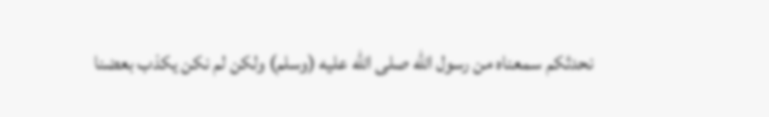نحدثكم سمعناه من رسول الله صلى الله عليه (وسلم) ولكن لم نكن يكذب بعضنا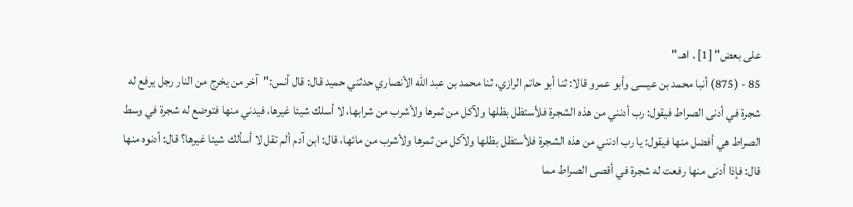على بعض" [1] . اهـ."
85 - (875) أنبا محمد بن عيسى وأبو عمرو قالا: ثنا أبو حاتم الرازي، ثنا محمد بن عبد الله الأنصاري حدثني حميد قال: قال أنس:"آخر من يخرج من النار رجل يرفع له شجرة في أدنى الصراط فيقول: رب أدنني من هذه الشجرة فلأستظل بظلها ولآكل من ثمرها ولأشرب من شرابها، لا أسلك شيئا غيرها، فيدني منها فتوضع له شجرة في وسط الصراط هي أفضل منها فيقول: يا رب ادنني من هذه الشجرة فلأستظل بظلها ولآكل من ثمرها ولأشرب من مائها، قال: ابن آدم ألم تقل لا أسألك شيئا غيرها؟ قال: أدنوه منها قال: فإذا أدنى منها رفعت له شجرة في أقصى الصراط مما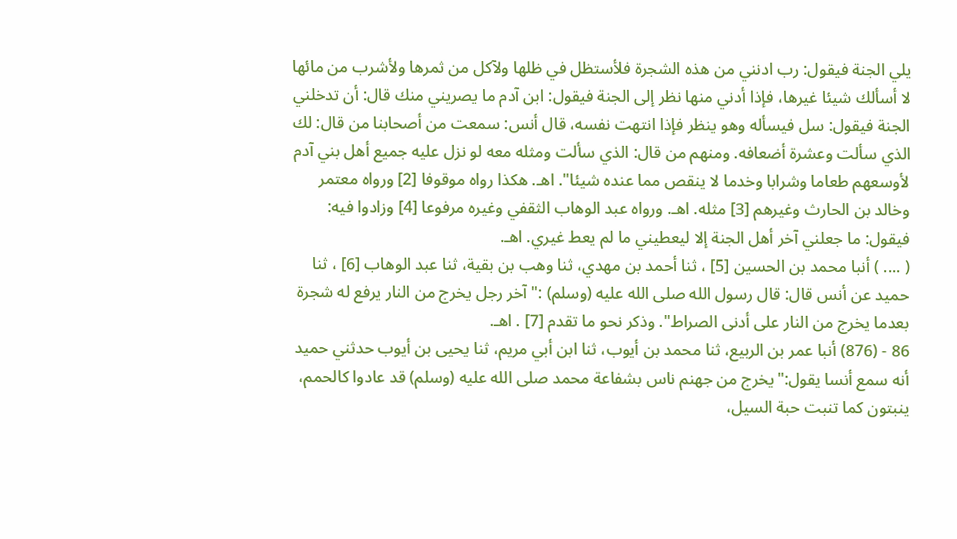يلي الجنة فيقول: رب ادنني من هذه الشجرة فلأستظل في ظلها ولآكل من ثمرها ولأشرب من مائها لا أسألك شيئا غيرها، فإذا أدني منها نظر إلى الجنة فيقول: ابن آدم ما يصريني منك قال: أن تدخلني الجنة فيقول: سل فيسأله وهو ينظر فإذا انتهت نفسه، قال أنس: سمعت من أصحابنا من قال: لك الذي سألت وعشرة أضعافه. ومنهم من قال: الذي سألت ومثله معه لو نزل عليه جميع أهل بني آدم لأوسعهم طعاما وشرابا وخدما لا ينقص مما عنده شيئا". اهـ. هكذا رواه موقوفا [2] ورواه معتمر وخالد بن الحارث وغيرهم [3] مثله. اهـ. ورواه عبد الوهاب الثقفي وغيره مرفوعا [4] وزادوا فيه: فيقول: ما جعلني آخر أهل الجنة إلا ليعطيني ما لم يعط غيري. اهـ.
( .... ) أنبا محمد بن الحسين [5] ، ثنا أحمد بن مهدي، ثنا وهب بن بقية، ثنا عبد الوهاب [6] ، ثنا حميد عن أنس قال: قال رسول الله صلى الله عليه (وسلم) :"آخر رجل يخرج من النار يرفع له شجرة بعدما يخرج من النار على أدنى الصراط". وذكر نحو ما تقدم [7] . اهـ.
86 - (876) أنبا عمر بن الربيع، ثنا محمد بن أيوب، ثنا ابن أبي مريم، ثنا يحيى بن أيوب حدثني حميد أنه سمع أنسا يقول:"يخرج من جهنم ناس بشفاعة محمد صلى الله عليه (وسلم) قد عادوا كالحمم، ينبتون كما تنبت حبة السيل،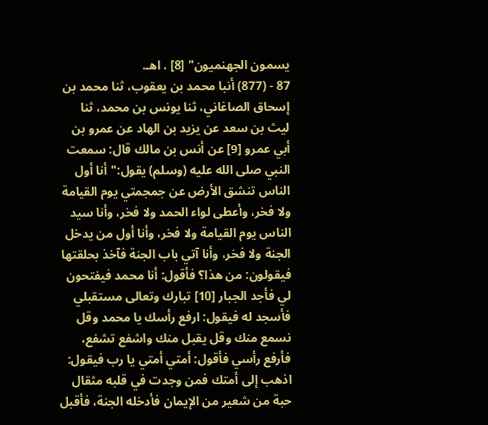يسمون الجهنميون" [8] . اهـ.
87 - (877) أنبا محمد بن يعقوب، ثنا محمد بن إسحاق الصاغاني، ثنا يونس بن محمد، ثنا ليث بن سعد عن يزيد بن الهاد عن عمرو بن أبي عمرو [9] عن أنس بن مالك قال: سمعت النبي صلى الله عليه (وسلم) يقول:"أنا أول الناس تنشق الأرض عن جمجمتي يوم القيامة ولا فخر، وأعطى لواء الحمد ولا فخر، وأنا سيد الناس يوم القيامة ولا فخر، وأنا أول من يدخل الجنة ولا فخر، وأنا آتي باب الجنة فآخذ بحلقتها فيقولون: من هذا؟ فأقول: أنا محمد فيفتحون لي فأجد الجبار [10] تبارك وتعالى مستقبلي فأسجد له فيقول: ارفع رأسك يا محمد وقل نسمع منك وقل يقبل منك واشفع تشفع، فأرفع رأسي فأقول: أمتي أمتي يا رب فيقول: اذهب إلى أمتك فمن وجدت في قلبه مثقال حبة من شعير من الإيمان فأدخله الجنة، فأقبل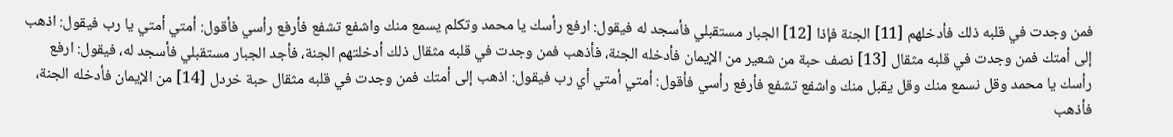فمن وجدت في قلبه ذلك فأدخلهم [11] الجنة فإذا [12] الجبار مستقبلي فأسجد له فيقول: ارفع رأسك يا محمد وتكلم يسمع منك واشفع تشفع فأرفع رأسي فأقول: أمتي أمتي يا رب فيقول: اذهب إلى أمتك فمن وجدت في قلبه مثقال [13] نصف حبة من شعير من الإيمان فأدخله الجنة، فأذهب فمن وجدت في قلبه مثقال ذلك أدخلتهم الجنة، فأجد الجبار مستقبلي فأسجد له، فيقول: ارفع رأسك يا محمد وقل نسمع منك وقل يقبل منك واشفع تشفع فأرفع رأسي فأقول: أمتي أمتي أي رب فيقول: اذهب إلى أمتك فمن وجدت في قلبه مثقال حبة خردل [14] من الإيمان فأدخله الجنة، فأذهب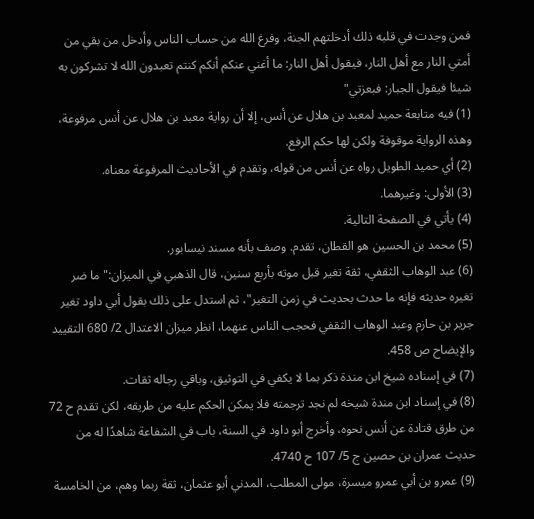فمن وجدت في قلبه ذلك أدخلتهم الجنة، وفرغ الله من حساب الناس وأدخل من بقي من أمتي النار مع أهل النار، فيقول أهل النار: ما أغني عنكم أنكم كنتم تعبدون الله لا تشركون به شيئا فيقول الجبار: فبعزتي"
(1) فيه متابعة حميد لمعبد بن هلال عن أنس، إلا أن رواية معبد بن هلال عن أنس مرفوعة، وهذه الرواية موقوفة ولكن لها حكم الرفع.
(2) أي حميد الطويل رواه عن أنس من قوله، وتقدم في الأحاديث المرفوعة معناه.
(3) الأولى: وغيرهما.
(4) يأتي في الصفحة التالية.
(5) محمد بن الحسين هو القطان، تقدم. وصف بأنه مسند نيسابور.
(6) عبد الوهاب الثقفي، ثقة تغير قبل موته بأربع سنين، قال الذهبي في الميزان:"ما ضر تغيره حديثه فإنه ما حدث بحديث في زمن التغير"، ثم استدل على ذلك بقول أبي داود تغير جرير بن حازم وعبد الوهاب الثقفي فحجب الناس عنهما، انظر ميزان الاعتدال 2/ 680 التقييد والإيضاح ص 458.
(7) في إسناده شيخ ابن مندة ذكر بما لا يكفي في التوثيق، وباقي رجاله ثقات.
(8) في إسناد ابن مندة شيخه لم نجد ترجمته فلا يمكن الحكم عليه من طريقه، لكن تقدم ح 72 من طرق قتادة عن أنس نحوه، وأخرج أبو داود في السنة، باب في الشفاعة شاهدًا له من حديث عمران بن حصين ج 5/ 107 ح 4740.
(9) عمرو بن أبي عمرو ميسرة، مولى المطلب، المدني أبو عثمان، ثقة ربما وهم، من الخامسة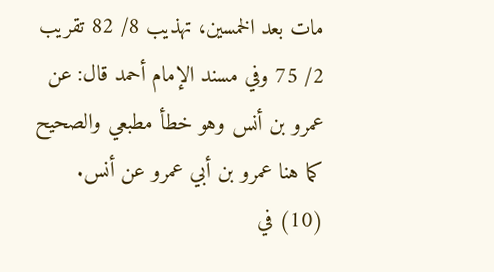مات بعد الخمسين، تهذيب 8/ 82 تقريب 2/ 75 وفي مسند الإمام أحمد قال: عن عمرو بن أنس وهو خطأ مطبعي والصحيح كما هنا عمرو بن أبي عمرو عن أنس.
(10) في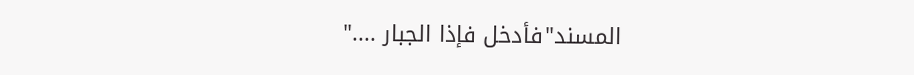المسند"فأدخل فإذا الجبار ...."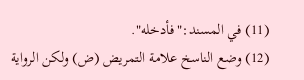(11) في المسند:"فأدخله".
(12) وضع الناسخ علامة التمريض (ض) ولكن الرواية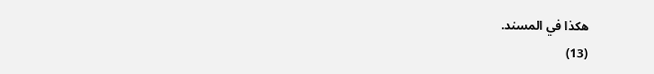هكذا في المسند.
(13)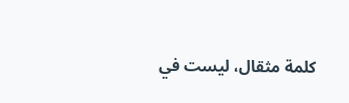كلمة مثقال، ليست في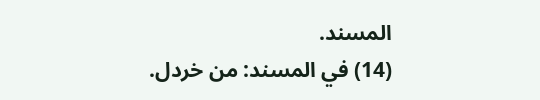المسند.
(14) في المسند: من خردل.